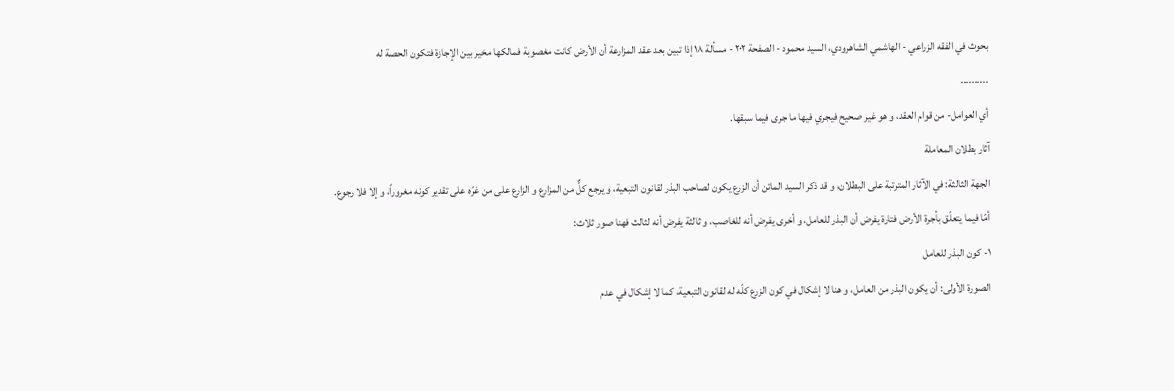بحوث في الفقه الزراعي - الهاشمي الشاهرودي، السيد محمود - الصفحة ٢٠٢ - مسألة ١٨ إذا تبين بعد عقد المزارعة أن الأرض كانت مغصوبة فمالكها مخير بين الإجازة فتكون الحصة له
..........
أي العوامل- من قوام العقد، و هو غير صحيح فيجري فيها ما جرى فيما سبقها.
آثار بطلان المعاملة
الجهة الثالثة: في الآثار المترتبة على البطلان، و قد ذكر السيد الماتن أن الزرع يكون لصاحب البذر لقانون التبعية، و يرجع كلٌّ من المزارع و الزارع على من غرّه على تقدير كونه مغروراً، و إلا فلا رجوع.
أمّا فيما يتعلّق بأجرة الأرض فتارة يفرض أن البذر للعامل، و أخرى يفرض أنه للغاصب، و ثالثة يفرض أنه لثالث فهنا صور ثلاث:
١- كون البذر للعامل
الصورة الأولى: أن يكون البذر من العامل، و هنا لا إشكال في كون الزرع كلّه له لقانون التبعية، كما لا إشكال في عدم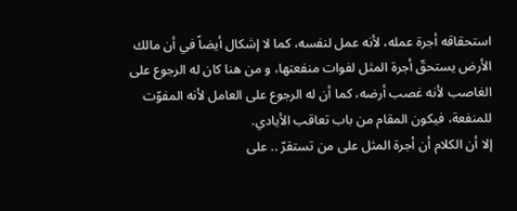استحقاقه أجرة عمله، لأنه عمل لنفسه، كما لا إشكال أيضاً في أن مالك الأرض يستحقّ أجرة المثل لفوات منفعتها، و من هنا كان له الرجوع على الغاصب لأنه غصب أرضه، كما أن له الرجوع على العامل لأنه المفوّت للمنفعة، فيكون المقام من باب تعاقب الأيادي.
إلا أن الكلام أن أجرة المثل على من تستقرّ .. على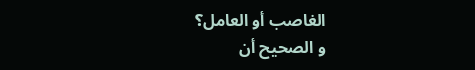الغاصب أو العامل؟
و الصحيح أن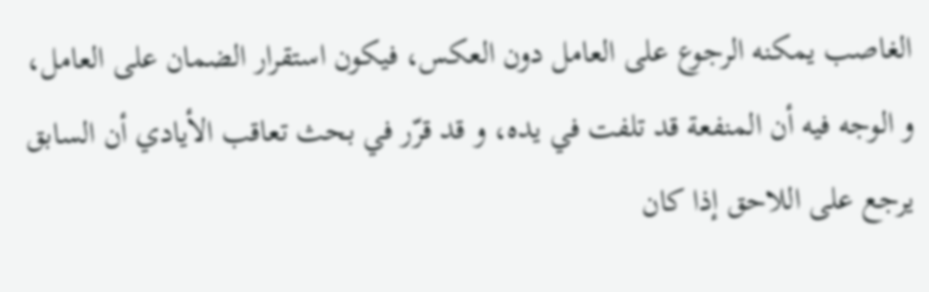الغاصب يمكنه الرجوع على العامل دون العكس، فيكون استقرار الضمان على العامل، و الوجه فيه أن المنفعة قد تلفت في يده، و قد قرّر في بحث تعاقب الأيادي أن السابق يرجع على اللاحق إذا كان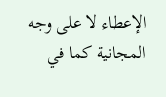الإعطاء لا على وجه المجانية كما في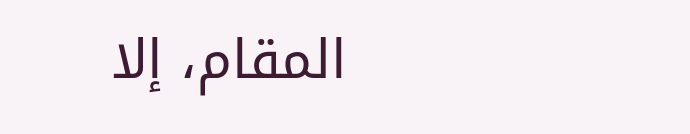المقام، إلا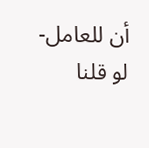أن للعامل- لو قلنا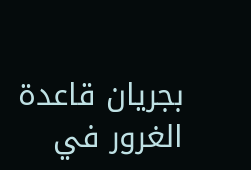بجريان قاعدة الغرور في